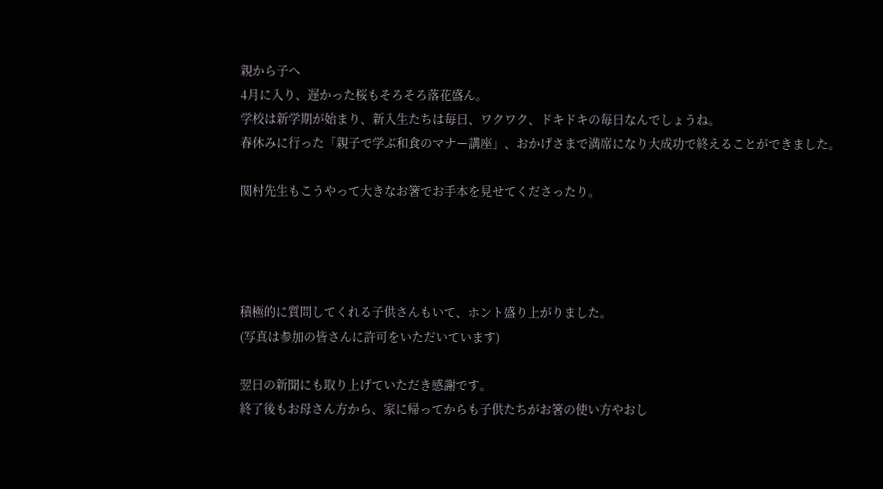親から子へ
4月に入り、遅かった桜もそろそろ落花盛ん。
学校は新学期が始まり、新入生たちは毎日、ワクワク、ドキドキの毎日なんでしょうね。
春休みに行った「親子で学ぶ和食のマナー講座」、おかげさまで満席になり大成功で終えることができました。

関村先生もこうやって大きなお箸でお手本を見せてくださったり。




積極的に質問してくれる子供さんもいて、ホント盛り上がりました。
(写真は参加の皆さんに許可をいただいています)

翌日の新聞にも取り上げていただき感謝です。
終了後もお母さん方から、家に帰ってからも子供たちがお箸の使い方やおし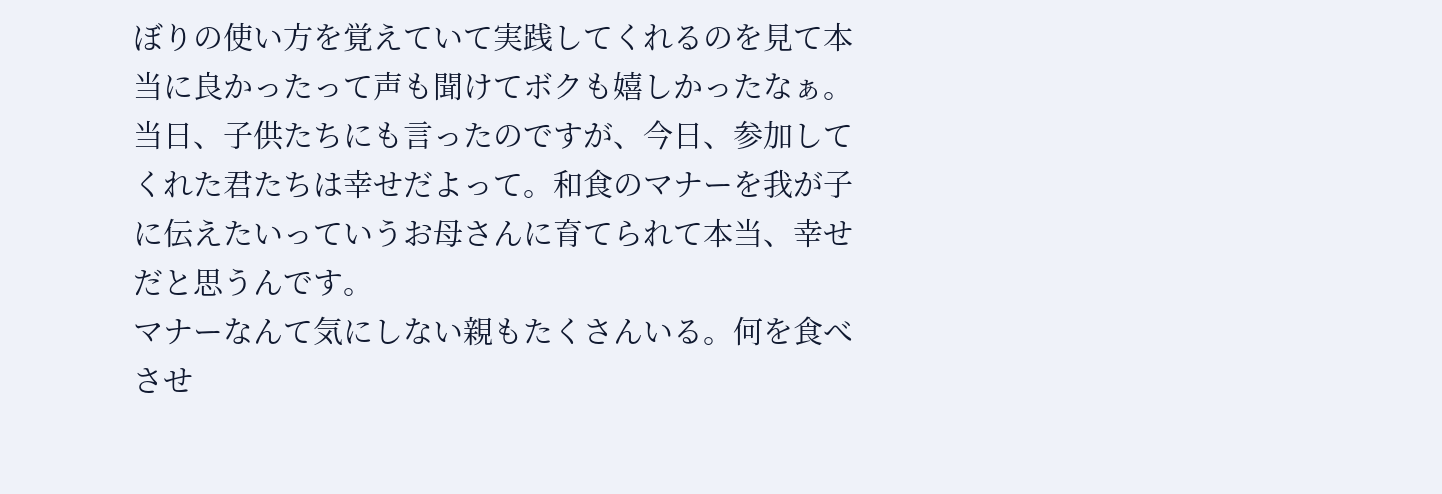ぼりの使い方を覚えていて実践してくれるのを見て本当に良かったって声も聞けてボクも嬉しかったなぁ。
当日、子供たちにも言ったのですが、今日、参加してくれた君たちは幸せだよって。和食のマナーを我が子に伝えたいっていうお母さんに育てられて本当、幸せだと思うんです。
マナーなんて気にしない親もたくさんいる。何を食べさせ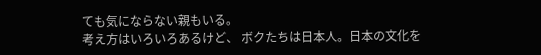ても気にならない親もいる。
考え方はいろいろあるけど、 ボクたちは日本人。日本の文化を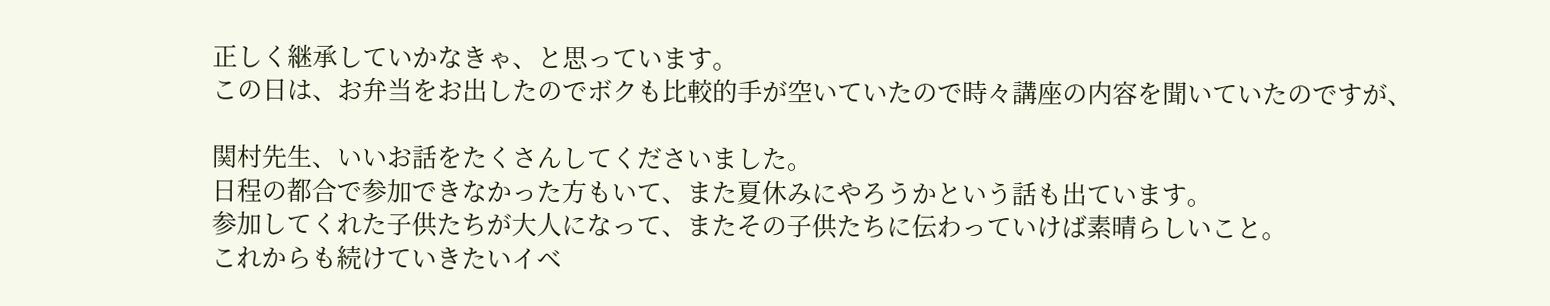正しく継承していかなきゃ、と思っています。
この日は、お弁当をお出したのでボクも比較的手が空いていたので時々講座の内容を聞いていたのですが、

関村先生、いいお話をたくさんしてくださいました。
日程の都合で参加できなかった方もいて、また夏休みにやろうかという話も出ています。
参加してくれた子供たちが大人になって、またその子供たちに伝わっていけば素晴らしいこと。
これからも続けていきたいイベ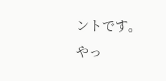ントです。
やっ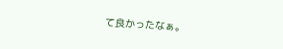て良かったなぁ。